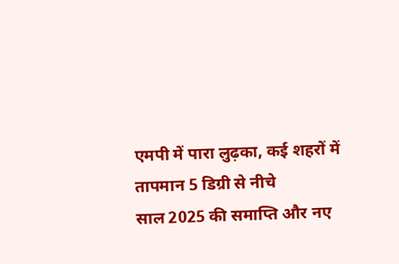एमपी में पारा लुढ़का, कई शहरों में तापमान 5 डिग्री से नीचे
साल 2025 की समाप्ति और नए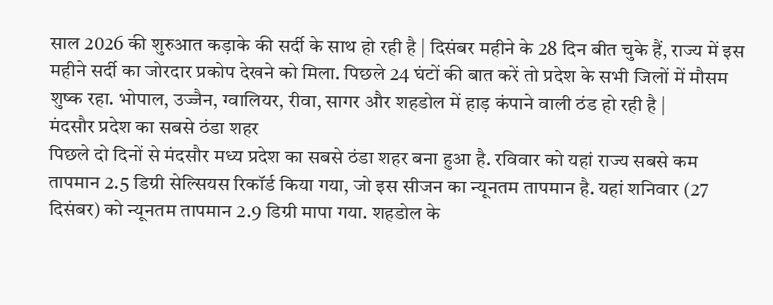साल 2026 की शुरुआत कड़ाके की सर्दी के साथ हो रही है | दिसंबर महीने के 28 दिन बीत चुके हैं, राज्य में इस महीने सर्दी का जोरदार प्रकोप देखने को मिला. पिछले 24 घंटों की बात करें तो प्रदेश के सभी जिलों में मौसम शुष्क रहा. भोपाल, उज्जैन, ग्वालियर, रीवा, सागर और शहडोल में हाड़ कंपाने वाली ठंड हो रही है |
मंदसौर प्रदेश का सबसे ठंडा शहर
पिछले दो दिनों से मंदसौर मध्य प्रदेश का सबसे ठंडा शहर बना हुआ है. रविवार को यहां राज्य सबसे कम तापमान 2.5 डिग्री सेल्सियस रिकॉर्ड किया गया, जो इस सीजन का न्यूनतम तापमान है. यहां शनिवार (27 दिसंबर) को न्यूनतम तापमान 2.9 डिग्री मापा गया. शहडोल के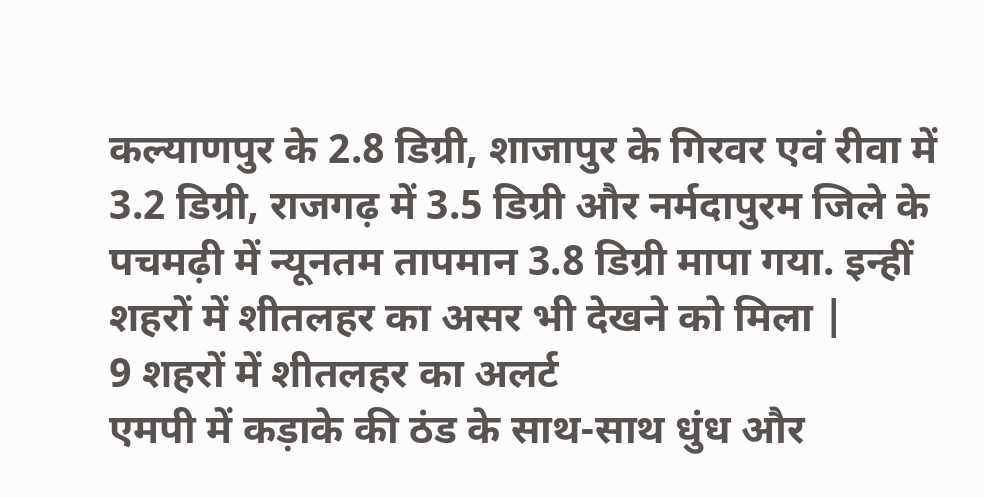कल्याणपुर के 2.8 डिग्री, शाजापुर के गिरवर एवं रीवा में 3.2 डिग्री, राजगढ़ में 3.5 डिग्री और नर्मदापुरम जिले के पचमढ़ी में न्यूनतम तापमान 3.8 डिग्री मापा गया. इन्हीं शहरों में शीतलहर का असर भी देखने को मिला |
9 शहरों में शीतलहर का अलर्ट
एमपी में कड़ाके की ठंड के साथ-साथ धुंध और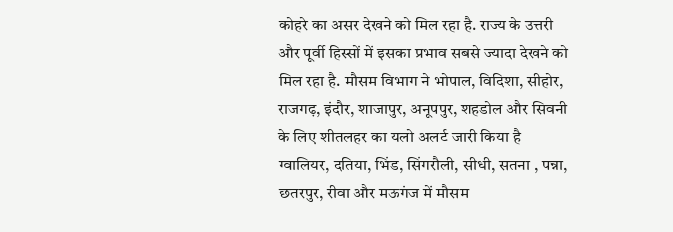कोहरे का असर देखने को मिल रहा है. राज्य के उत्तरी और पूर्वी हिस्सों में इसका प्रभाव सबसे ज्यादा देखने को मिल रहा है. मौसम विभाग ने भोपाल, विदिशा, सीहोर, राजगढ़, इंदौर, शाजापुर, अनूपपुर, शहडोल और सिवनी के लिए शीतलहर का यलो अलर्ट जारी किया है
ग्वालियर, दतिया, भिंड, सिंगरौली, सीधी, सतना , पन्ना, छतरपुर, रीवा और मऊगंज में मौसम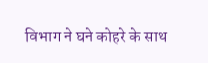विभाग ने घने कोहरे के साथ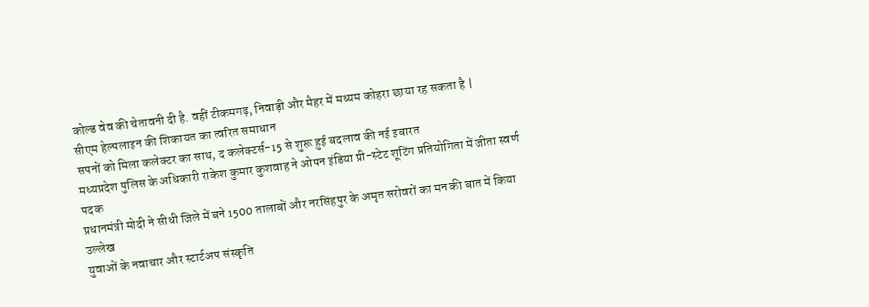कोल्ड वेव की चेतावनी दी है. वहीं टीकमगढ़, निवाड़ी और मैहर में मध्यम कोहरा छाया रह सकता है |
सीएम हेल्पलाइन की शिकायत का त्वरित समाधान
सपनों को मिला कलेक्टर का साथ, द कलेक्टर्स-15 से शुरू हुई बदलाव की नई इबारत
मध्यप्रदेश पुलिस के अधिकारी राकेश कुमार कुशवाह ने ओपन इंडिया प्री-स्टेट शूटिंग प्रतियोगिता में जीता स्वर्ण पदक
प्रधानमंत्री मोदी ने सीधी जिले में बने 1500 तालाबों और नरसिंहपुर के अमृत सरोवरों का मन की बात में किया उल्लेख
युवाओं के नवाचार और स्टार्टअप संस्कृति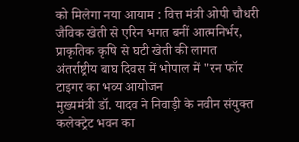को मिलेगा नया आयाम : वित्त मंत्री ओपी चौधरी
जैविक खेती से एरिन भगत बनीं आत्मनिर्भर, प्राकृतिक कृषि से घटी खेती की लागत
अंतर्राष्ट्रीय बाघ दिवस में भोपाल में "रन फॉर टाइगर का भव्य आयोजन
मुख्यमंत्री डॉ. यादव ने निवाड़ी के नवीन संयुक्त कलेक्ट्रेट भवन का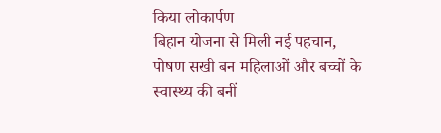किया लोकार्पण
बिहान योजना से मिली नई पहचान, पोषण सखी बन महिलाओं और बच्चों के स्वास्थ्य की बनीं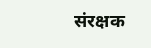संरक्षक